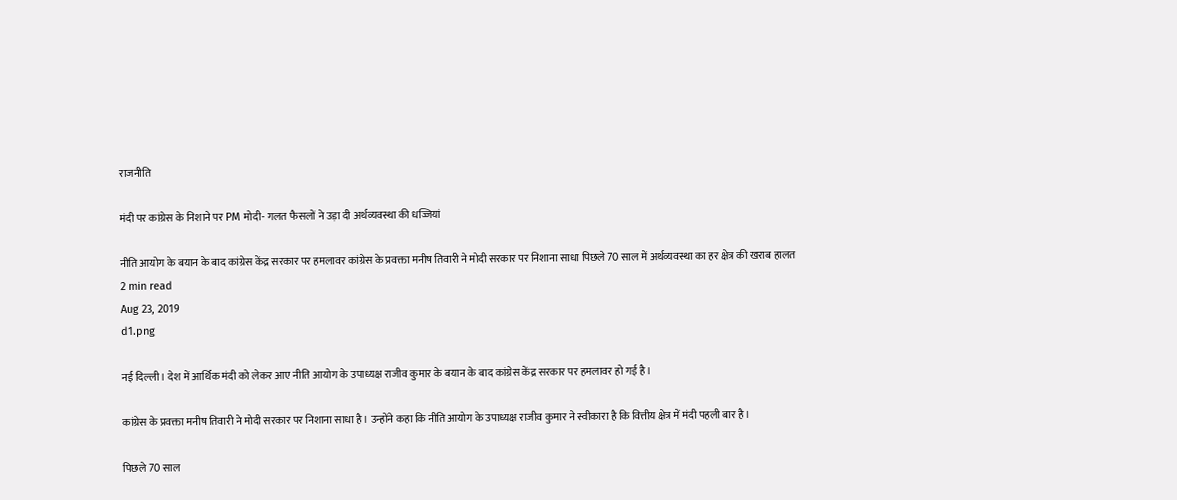राजनीति

मंदी पर कांग्रेस के निशाने पर PM मोदी- गलत फैसलों ने उड़ा दी अर्थव्यवस्था की धज्जियां

नीति आयोग के बयान के बाद कांग्रेस केंद्र सरकार पर हमलावर कांग्रेस के प्रवक्ता मनीष तिवारी ने मोदी सरकार पर निशाना साधा पिछले 70 साल में अर्थव्यवस्था का हर क्षेत्र की खराब हालत
2 min read
Aug 23, 2019
d1.png

नई दिल्ली। देश में आर्थिक मंदी को लेकर आए नीति आयोग के उपाध्यक्ष राजीव कुमार के बयान के बाद कांग्रेस केंद्र सरकार पर हमलावर हो गई है।

कांग्रेस के प्रवक्ता मनीष तिवारी ने मोदी सरकार पर निशाना साधा है। उन्होंने कहा कि नीति आयोग के उपाध्यक्ष राजीव कुमार ने स्वीकारा है कि वित्तीय क्षेत्र में मंदी पहली बार है।

पिछले 70 साल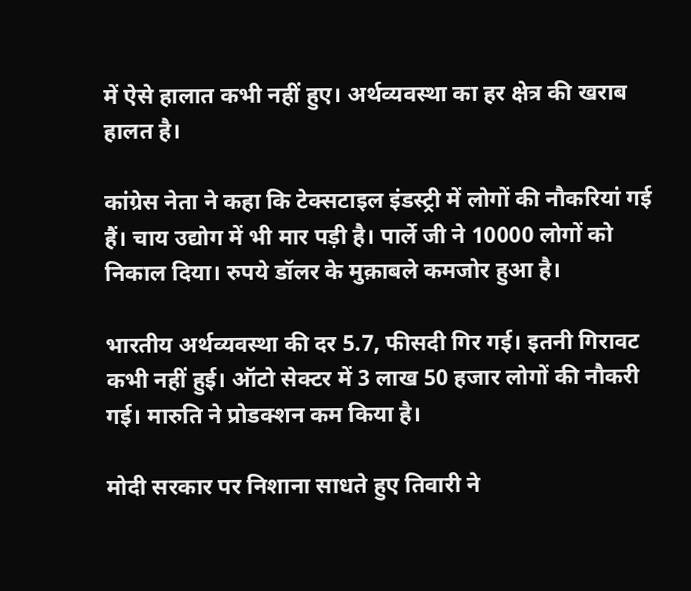में ऐसे हालात कभी नहीं हुए। अर्थव्यवस्था का हर क्षेत्र की खराब हालत है।

कांग्रेस नेता ने कहा कि टेक्सटाइल इंडस्ट्री में लोगों की नौकरियां गई हैं। चाय उद्योग में भी मार पड़ी है। पार्ले जी ने 10000 लोगों को निकाल दिया। रुपये डॉलर के मुक़ाबले कमजोर हुआ है।

भारतीय अर्थव्यवस्था की दर 5.7, फीसदी गिर गई। इतनी गिरावट कभी नहीं हुई। ऑटो सेक्टर में 3 लाख 50 हजार लोगों की नौकरी गई। मारुति ने प्रोडक्शन कम किया है।

मोदी सरकार पर निशाना साधते हुए तिवारी ने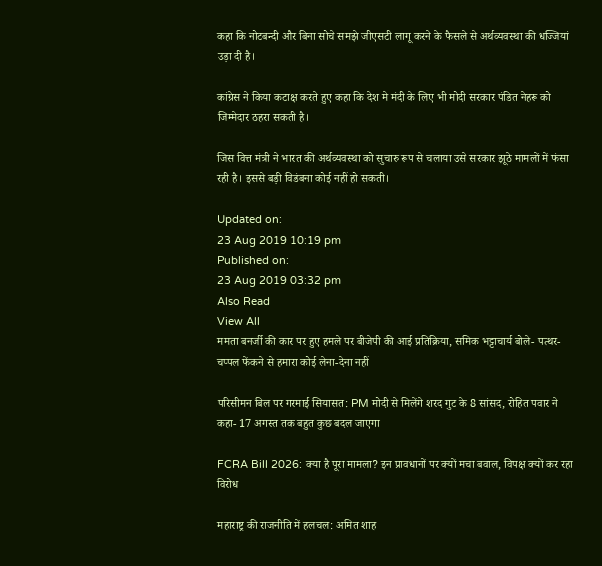कहा कि नोटबन्दी और बिना सोचे समझे जीएसटी लागू करने के फैसले से अर्थव्यवस्था की धज्जियां उड़ा दी है।

कांग्रेस ने किया कटाक्ष करते हुए कहा कि देश मे मंदी के लिए भी मोदी सरकार पंडित नेहरू को जिम्मेदार ठहरा सकती है।

जिस वित्त मंत्री ने भारत की अर्थव्यवस्था को सुचारु रूप से चलाया उसे सरकार झूठे मामलों में फंसा रही है। इससे बड़ी विडंबना कोई नहीं हो सकती।

Updated on:
23 Aug 2019 10:19 pm
Published on:
23 Aug 2019 03:32 pm
Also Read
View All
ममता बनर्जी की कार पर हुए हमले पर बीजेपी की आई प्रतिक्रिया, समिक भट्टाचार्य बोले- पत्थर-चप्पल फेंकने से हमारा कोई लेना-देना नहीं

परिसीमन बिल पर गरमाई सियासत: PM मोदी से मिलेंगे शरद गुट के 8 सांसद, रोहित पवार ने कहा- 17 अगस्त तक बहुत कुछ बदल जाएगा

FCRA Bill 2026: क्या है पूरा मामला? इन प्रावधानों पर क्यों मचा बवाल, विपक्ष क्यों कर रहा विरोध

महाराष्ट्र की राजनीति में हलचल: अमित शाह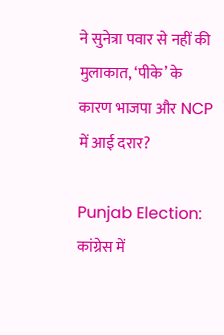ने सुनेत्रा पवार से नहीं की मुलाकात, ‘पीके’ के कारण भाजपा और NCP में आई दरार?

Punjab Election: कांग्रेस में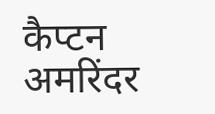कैप्टन अमरिंदर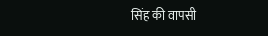सिंह की वापसी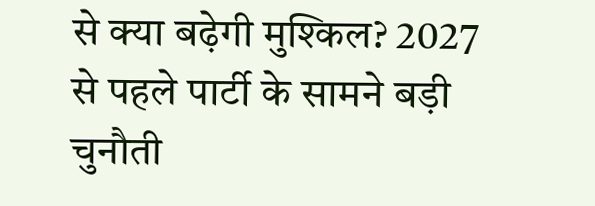से क्या बढ़ेगी मुश्किल? 2027 से पहले पार्टी के सामने बड़ी चुनौती